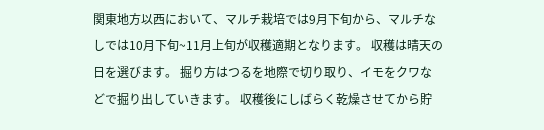関東地方以西において、マルチ栽培では9月下旬から、マルチなしでは10月下旬~11月上旬が収穫適期となります。 収穫は晴天の日を選びます。 掘り方はつるを地際で切り取り、イモをクワなどで掘り出していきます。 収穫後にしばらく乾燥させてから貯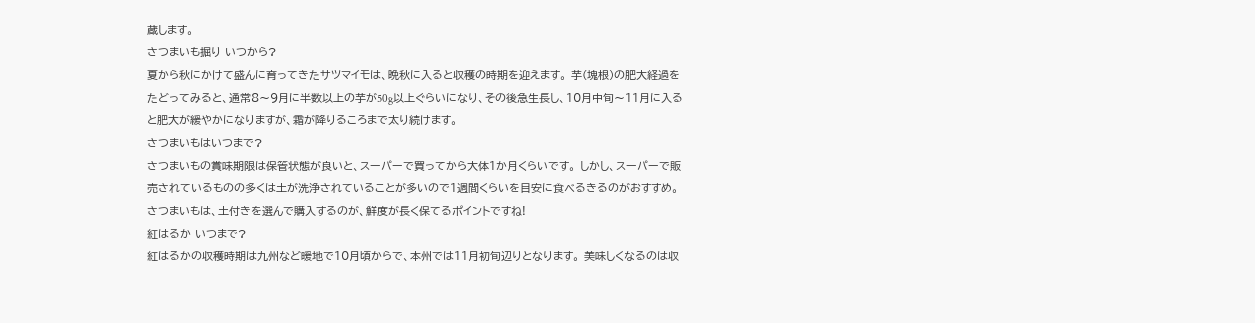蔵します。
さつまいも掘り いつから?
夏から秋にかけて盛んに育ってきたサツマイモは、晩秋に入ると収穫の時期を迎えます。 芋(塊根)の肥大経過をたどってみると、通常8〜9月に半数以上の芋が50g以上ぐらいになり、その後急生長し、10月中旬〜11月に入ると肥大が緩やかになりますが、霜が降りるころまで太り続けます。
さつまいもはいつまで?
さつまいもの賞味期限は保管状態が良いと、スーパーで買ってから大体1か月くらいです。 しかし、スーパーで販売されているものの多くは土が洗浄されていることが多いので1週間くらいを目安に食べるきるのがおすすめ。 さつまいもは、土付きを選んで購入するのが、鮮度が長く保てるポイントですね!
紅はるか いつまで?
紅はるかの収穫時期は九州など暖地で10月頃からで、本州では11月初旬辺りとなります。 美味しくなるのは収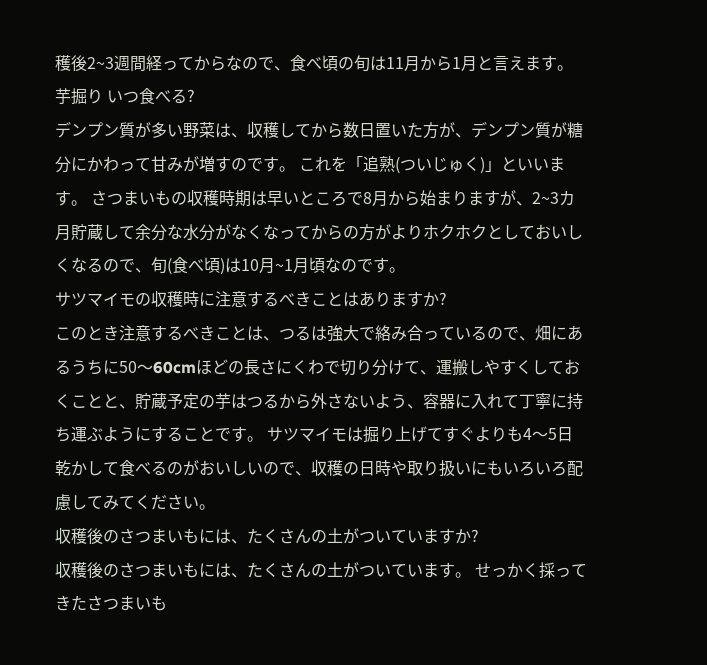穫後2~3週間経ってからなので、食べ頃の旬は11月から1月と言えます。
芋掘り いつ食べる?
デンプン質が多い野菜は、収穫してから数日置いた方が、デンプン質が糖分にかわって甘みが増すのです。 これを「追熟(ついじゅく)」といいます。 さつまいもの収穫時期は早いところで8月から始まりますが、2~3カ月貯蔵して余分な水分がなくなってからの方がよりホクホクとしておいしくなるので、旬(食べ頃)は10月~1月頃なのです。
サツマイモの収穫時に注意するべきことはありますか?
このとき注意するべきことは、つるは強大で絡み合っているので、畑にあるうちに50〜60cmほどの長さにくわで切り分けて、運搬しやすくしておくことと、貯蔵予定の芋はつるから外さないよう、容器に入れて丁寧に持ち運ぶようにすることです。 サツマイモは掘り上げてすぐよりも4〜5日乾かして食べるのがおいしいので、収穫の日時や取り扱いにもいろいろ配慮してみてください。
収穫後のさつまいもには、たくさんの土がついていますか?
収穫後のさつまいもには、たくさんの土がついています。 せっかく採ってきたさつまいも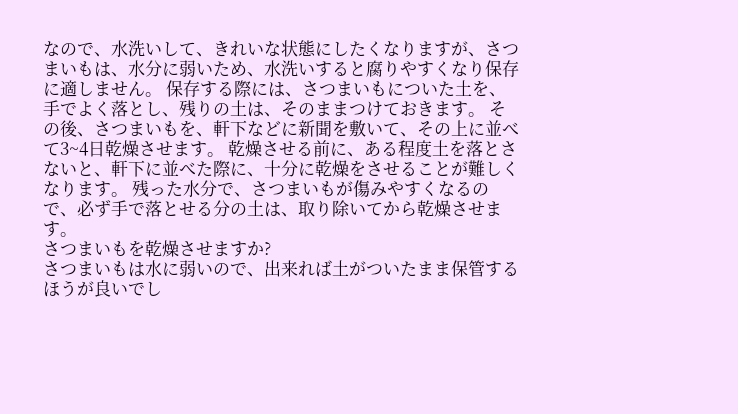なので、水洗いして、きれいな状態にしたくなりますが、さつまいもは、水分に弱いため、水洗いすると腐りやすくなり保存に適しません。 保存する際には、さつまいもについた土を、手でよく落とし、残りの土は、そのままつけておきます。 その後、さつまいもを、軒下などに新聞を敷いて、その上に並べて3~4日乾燥させます。 乾燥させる前に、ある程度土を落とさないと、軒下に並べた際に、十分に乾燥をさせることが難しくなります。 残った水分で、さつまいもが傷みやすくなるので、必ず手で落とせる分の土は、取り除いてから乾燥させます。
さつまいもを乾燥させますか?
さつまいもは水に弱いので、出来れば土がついたまま保管するほうが良いでし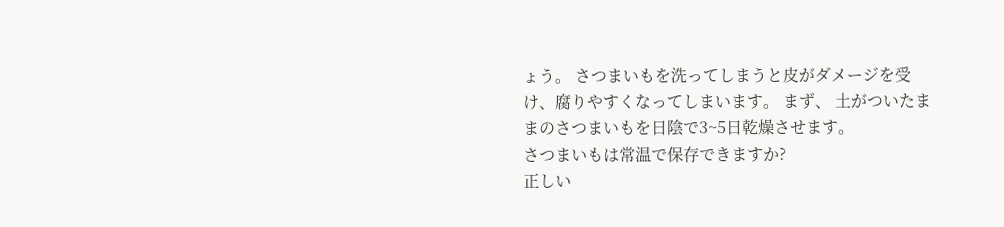ょう。 さつまいもを洗ってしまうと皮がダメージを受け、腐りやすくなってしまいます。 まず、 土がついたままのさつまいもを日陰で3~5日乾燥させます。
さつまいもは常温で保存できますか?
正しい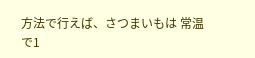方法で行えば、さつまいもは 常温で1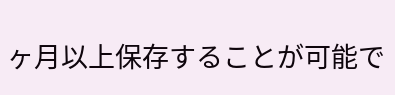ヶ月以上保存することが可能で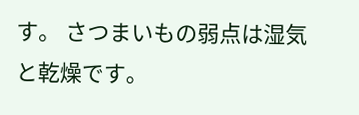す。 さつまいもの弱点は湿気と乾燥です。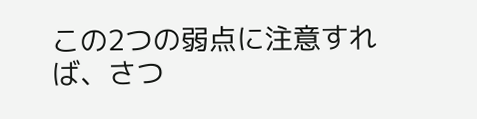この2つの弱点に注意すれば、さつ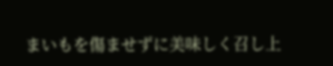まいもを傷ませずに美味しく召し上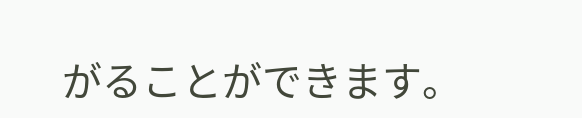がることができます。